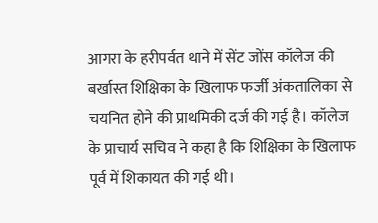आगरा के हरीपर्वत थाने में सेंट जोंस कॉलेज की बर्खास्त शिक्षिका के खिलाफ फर्जी अंकतालिका से चयनित होने की प्राथमिकी दर्ज की गई है। कॉलेज के प्राचार्य सचिव ने कहा है कि शिक्षिका के खिलाफ पूर्व में शिकायत की गई थी।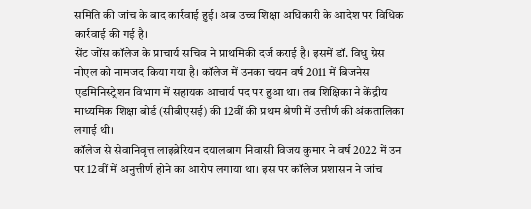समिति की जांच के बाद कार्रवाई हुई। अब उच्च शिक्षा अधिकारी के आदेश पर विधिक कार्रवाई की गई है।
सेंट जोंस कॉलेज के प्राचार्य सचिव ने प्राथमिकी दर्ज कराई है। इसमें डॉ. विधु ग्रेस नोएल को नामजद किया गया है। कॉलेज में उनका चयन वर्ष 2011 में बिजनेस एडमिनिस्ट्रेशन विभाग में सहायक आचार्य पद पर हुआ था। तब शिक्षिका ने केंद्रीय माध्यमिक शिक्षा बोर्ड (सीबीएसई) की 12वीं की प्रथम श्रेणी में उत्तीर्ण की अंकतालिका लगाई थी।
कॉलेज से सेवानिवृत्त लाइब्रेरियन दयालबाग निवासी विजय कुमार ने वर्ष 2022 में उन पर 12वीं में अनुत्तीर्ण होने का आरोप लगाया था। इस पर कॉलेज प्रशासन ने जांच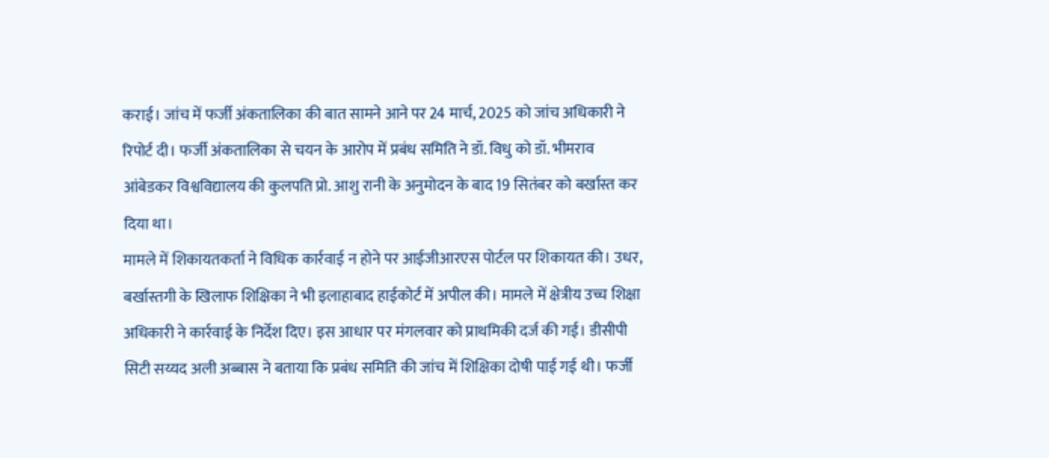कराई। जांच में फर्जी अंकतालिका की बात सामने आने पर 24 मार्च, 2025 को जांच अधिकारी ने रिपोर्ट दी। फर्जी अंकतालिका से चयन के आरोप में प्रबंध समिति ने डॉ. विधु को डॉ. भीमराव आंबेडकर विश्वविद्यालय की कुलपति प्रो. आशु रानी के अनुमोदन के बाद 19 सितंबर को बर्खास्त कर दिया था।
मामले में शिकायतकर्ता ने विधिक कार्रवाई न होने पर आईजीआरएस पोर्टल पर शिकायत की। उधर, बर्खास्तगी के खिलाफ शिक्षिका ने भी इलाहाबाद हाईकोर्ट में अपील की। मामले में क्षेत्रीय उच्च शिक्षा अधिकारी ने कार्रवाई के निर्देश दिए। इस आधार पर मंगलवार को प्राथमिकी दर्ज की गई। डीसीपी सिटी सय्यद अली अब्बास ने बताया कि प्रबंध समिति की जांच में शिक्षिका दोषी पाई गई थी। फर्जी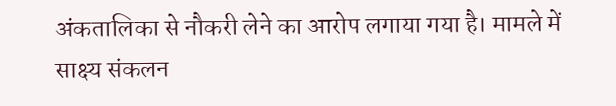अंकतालिका से नौकरी लेने का आरोप लगाया गया है। मामले में साक्ष्य संकलन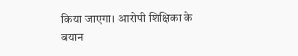किया जाएगा। आरोपी शिक्षिका के बयान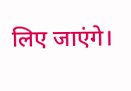लिए जाएंगे।